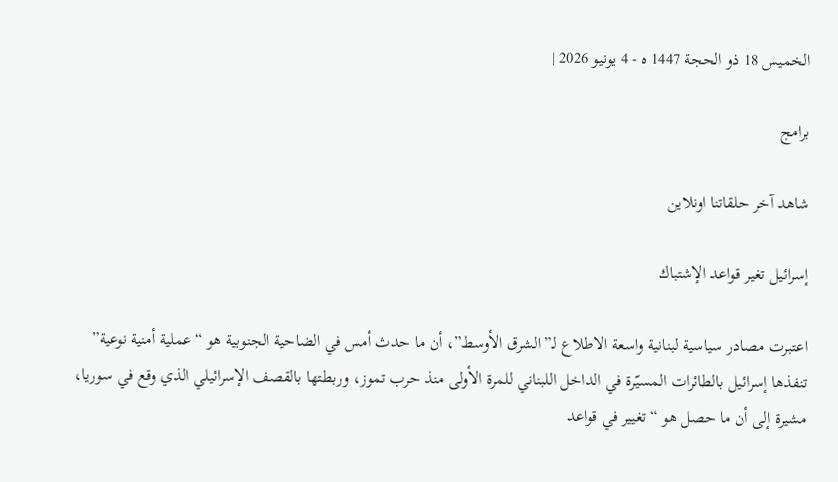الخميس 18 ذو الحجة 1447 ه - 4 يونيو 2026 |

برامج

شاهد آخر حلقاتنا اونلاين

إسرائيل تغير قواعد الإشتباك

اعتبرت مصادر سياسية لبنانية واسعة الاطلاع لـ”الشرق الأوسط”، أن ما حدث أمس في الضاحية الجنوبية هو “عملية أمنية نوعية” تنفذها إسرائيل بالطائرات المسيّرة في الداخل اللبناني للمرة الأولى منذ حرب تموز، وربطتها بالقصف الإسرائيلي الذي وقع في سوريا، مشيرة إلى أن ما حصل هو “تغيير في قواعد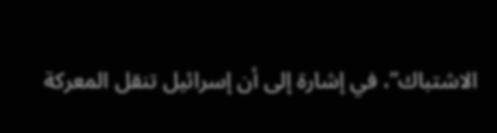الاشتباك”، في إشارة إلى أن إسرائيل تنقل المعركة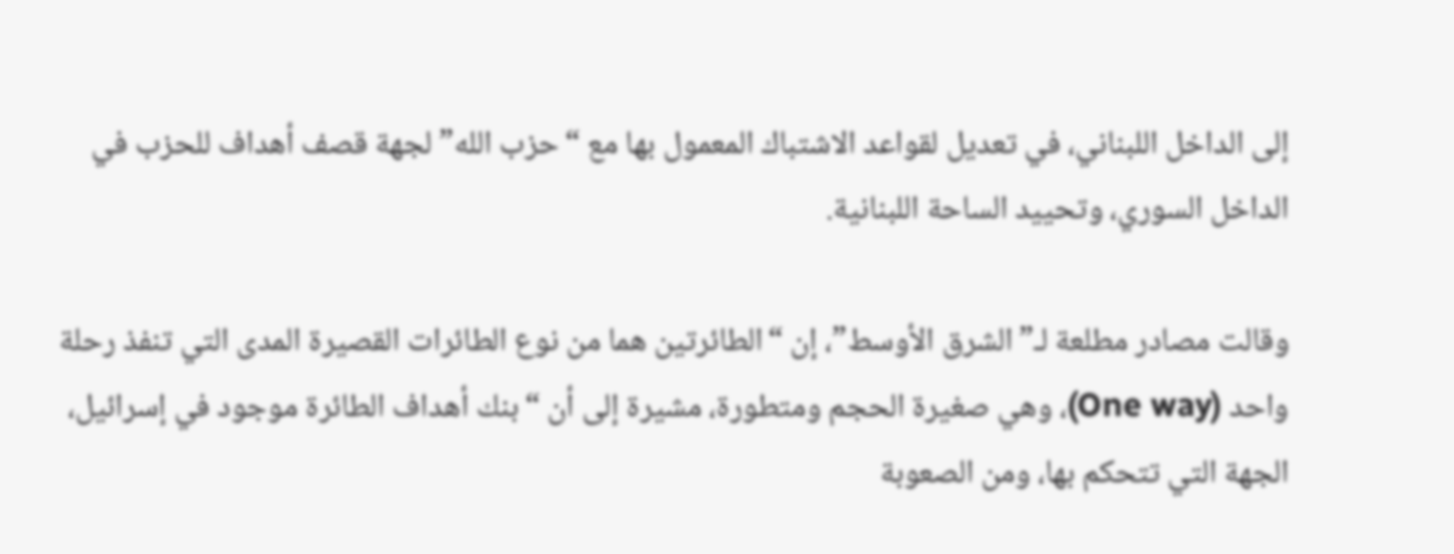إلى الداخل اللبناني، في تعديل لقواعد الاشتباك المعمول بها مع “حزب الله” لجهة قصف أهداف للحزب في الداخل السوري، وتحييد الساحة اللبنانية.

وقالت مصادر مطلعة لـ”الشرق الأوسط”، إن “الطائرتين هما من نوع الطائرات القصيرة المدى التي تنفذ رحلة واحد (One way)، وهي صغيرة الحجم ومتطورة، مشيرة إلى أن “بنك أهداف الطائرة موجود في إسرائيل، الجهة التي تتحكم بها، ومن الصعوبة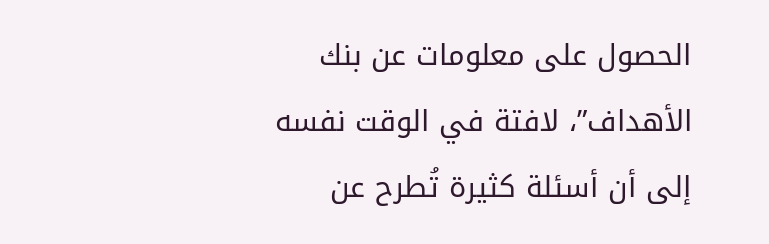الحصول على معلومات عن بنك الأهداف”، لافتة في الوقت نفسه إلى أن أسئلة كثيرة تُطرح عن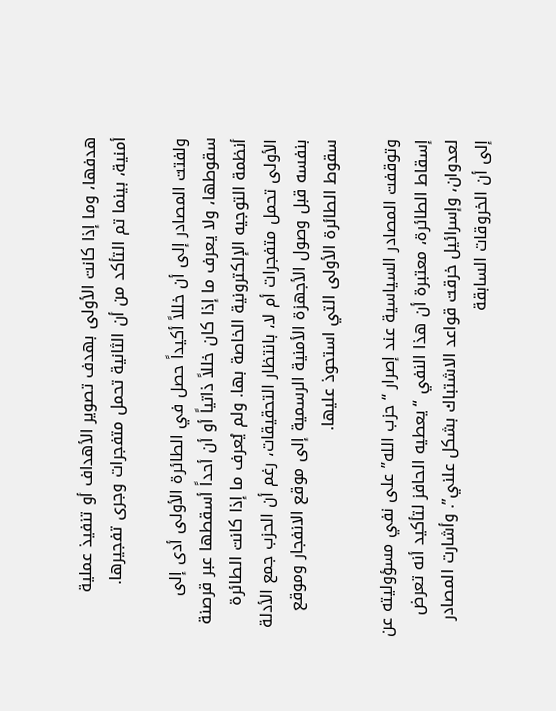هدفها، وما إذا كانت الأولى بهدف تصوير الأهداف أو تنفيذ عملية أمنية، بينما تم التأكد من أن الثانية تحمل متفجرات وجرى تفجيرها.

ولفتت المصادر إلى أن خللاً أكيداً حصل في الطائرة الأولى أدى إلى سقوطها، ولا يعرف ما إذا كان خللاً ذاتياً أو أن أحداً أسقطها عبر قرصنة أنظمة التوجيه الإلكترونية الخاصة بها. ولم يُعرف ما إذا كانت الطائرة الأولى تحمل متفجرات أم لا، بانتظار التحقيقات، رغم أن الحزب جمع الأدلة بنفسه قبل وصول الأجهزة الأمنية الرسمية إلى موقع الانفجار وموقع سقوط الطائرة الأولى التي استحوذ عليها.

وتوقفت المصادر السياسية عند إصرار “حزب الله” على نفي مسؤوليته عن إسقاط الطائرة، معتبرة أن هذا النفي “يعطيه الحافز لتأكيد أنه تعرض لعدوان، وإسرائيل خرقت قواعد الاشتباك بشكل علني”. وأشارت المصادر إلى أن الخروقات السابقة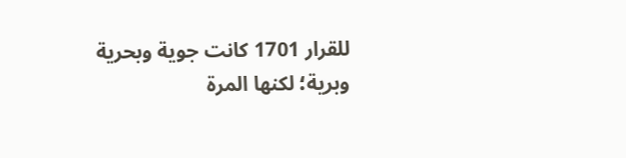للقرار 1701 كانت جوية وبحرية وبرية؛ لكنها المرة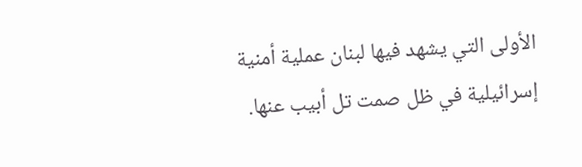الأولى التي يشهد فيها لبنان عملية أمنية إسرائيلية في ظل صمت تل أبيب عنها.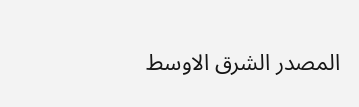المصدر الشرق الاوسط